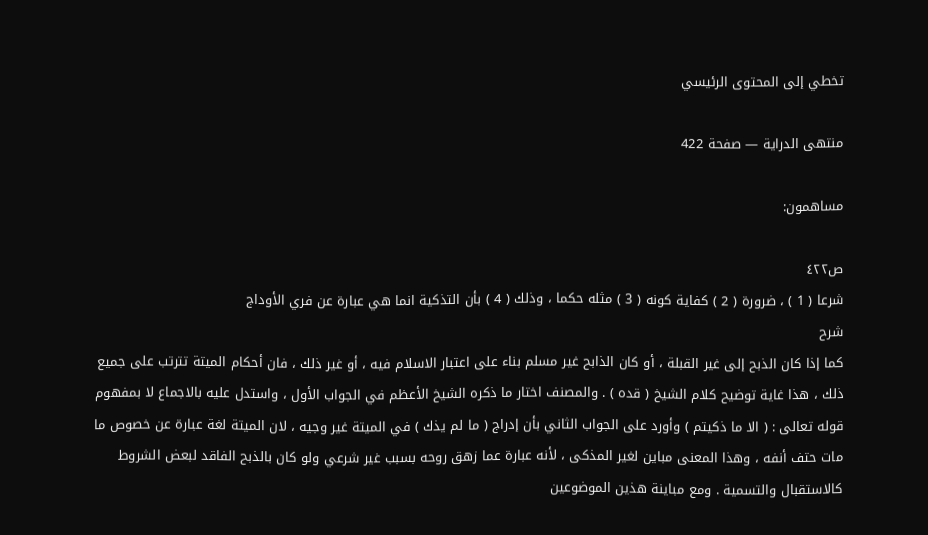تخطي إلى المحتوى الرئيسي

منتهى الدراية — صفحة 422

مساهمون:

ص٤٢٢
شرعا ( 1 ) ، ضرورة ( 2 ) كفاية كونه ( 3 ) مثله حكما ، وذلك ( 4 ) بأن التذكية انما هي عبارة عن فري الأوداج
شرح
كما إذا كان الذبح إلى غير القبلة ، أو كان الذابح غير مسلم بناء على اعتبار الاسلام فيه ، أو غير ذلك ، فان أحكام الميتة تترتب على جميع ذلك ، هذا غاية توضيح كلام الشيخ ( قده ) . والمصنف اختار ما ذكره الشيخ الأعظم في الجواب الأول ، واستدل عليه بالاجماع لا بمفهوم قوله تعالى : ( الا ما ذكيتم ) وأورد على الجواب الثاني بأن إدراج ( ما لم يذك ) في الميتة غير وجيه ، لان الميتة لغة عبارة عن خصوص ما مات حتف أنفه ، وهذا المعنى مباين لغير المذكى ، لأنه عبارة عما زهق روحه بسبب غير شرعي ولو كان بالذبح الفاقد لبعض الشروط كالاستقبال والتسمية . ومع مباينة هذين الموضوعين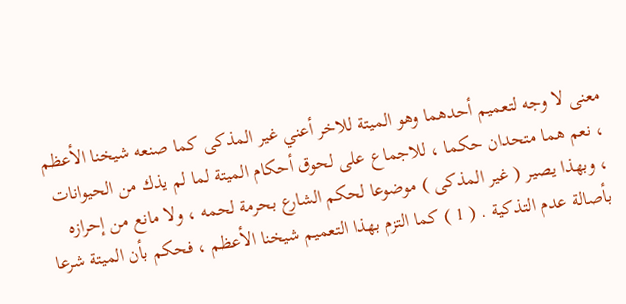معنى لا وجه لتعميم أحدهما وهو الميتة للاخر أعني غير المذكى كما صنعه شيخنا الأعظم ، نعم هما متحدان حكما ، للاجماع على لحوق أحكام الميتة لما لم يذك من الحيوانات ، وبهذا يصير ( غير المذكى ) موضوعا لحكم الشارع بحرمة لحمه ، ولا مانع من إحرازه بأصالة عدم التذكية . ( 1 ) كما التزم بهذا التعميم شيخنا الأعظم ، فحكم بأن الميتة شرعا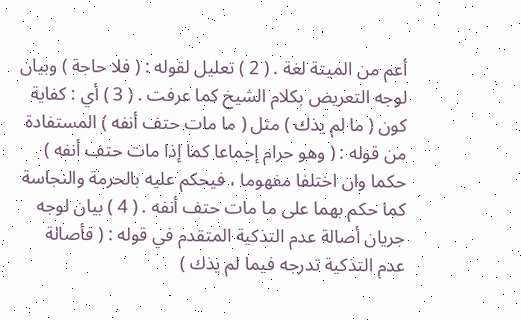أعم من الميتة لغة . ( 2 ) تعليل لقوله : ( فلا حاجة ) وبيان لوجه التعريض بكلام الشيخ كما عرفت . ( 3 ) أي : كفاية كون ( ما لم يذك ) مثل ( ما مات حتف أنفه ) المستفادة من قوله : ( وهو حرام إجماعا كما إذا مات حتف أنفه ) حكما وان اختلفا مفهوما ، فيحكم عليه بالحرمة والنجاسة كما حكم بهما على ما مات حتف أنفه . ( 4 ) بيان لوجه جريان أصالة عدم التذكية المتقدم في قوله : ( فأصالة عدم التذكية تدرجه فيما لم يذك )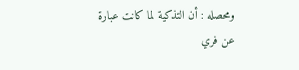ومحصله : أن التذكية لما كانت عبارة عن فري